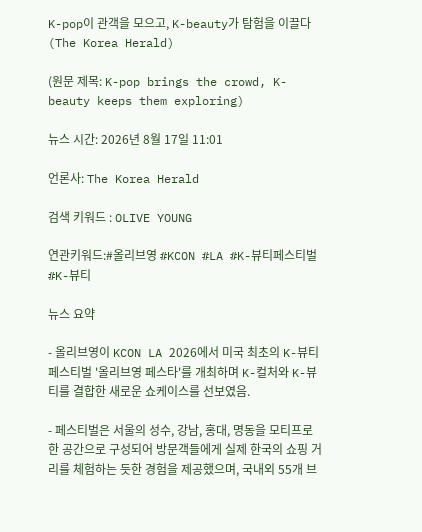K-pop이 관객을 모으고, K-beauty가 탐험을 이끌다(The Korea Herald)

(원문 제목: K-pop brings the crowd, K-beauty keeps them exploring)

뉴스 시간: 2026년 8월 17일 11:01

언론사: The Korea Herald

검색 키워드 : OLIVE YOUNG

연관키워드:#올리브영 #KCON #LA #K-뷰티페스티벌 #K-뷰티

뉴스 요약

- 올리브영이 KCON LA 2026에서 미국 최초의 K-뷰티 페스티벌 '올리브영 페스타'를 개최하며 K-컬처와 K-뷰티를 결합한 새로운 쇼케이스를 선보였음.

- 페스티벌은 서울의 성수, 강남, 홍대, 명동을 모티프로 한 공간으로 구성되어 방문객들에게 실제 한국의 쇼핑 거리를 체험하는 듯한 경험을 제공했으며, 국내외 55개 브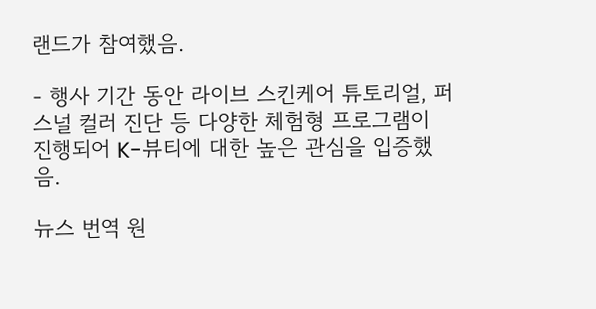랜드가 참여했음.

- 행사 기간 동안 라이브 스킨케어 튜토리얼, 퍼스널 컬러 진단 등 다양한 체험형 프로그램이 진행되어 K-뷰티에 대한 높은 관심을 입증했음.

뉴스 번역 원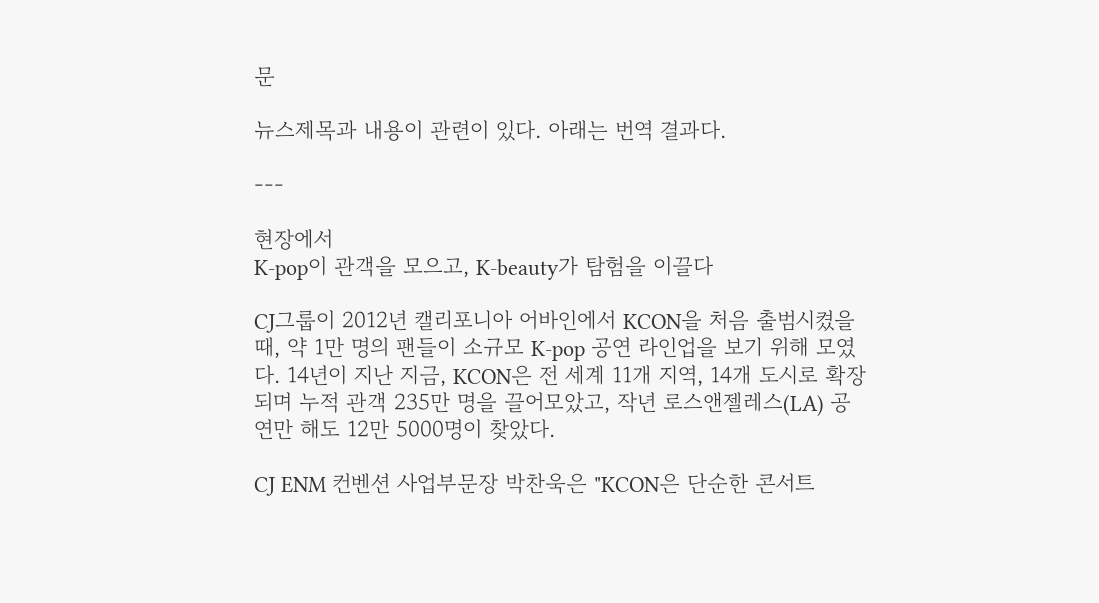문

뉴스제목과 내용이 관련이 있다. 아래는 번역 결과다.

---

현장에서
K-pop이 관객을 모으고, K-beauty가 탐험을 이끌다

CJ그룹이 2012년 캘리포니아 어바인에서 KCON을 처음 출범시켰을 때, 약 1만 명의 팬들이 소규모 K-pop 공연 라인업을 보기 위해 모였다. 14년이 지난 지금, KCON은 전 세계 11개 지역, 14개 도시로 확장되며 누적 관객 235만 명을 끌어모았고, 작년 로스앤젤레스(LA) 공연만 해도 12만 5000명이 찾았다.

CJ ENM 컨벤션 사업부문장 박찬욱은 "KCON은 단순한 콘서트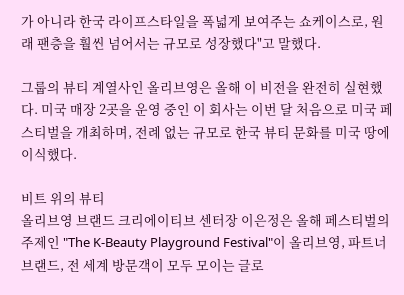가 아니라 한국 라이프스타일을 폭넓게 보여주는 쇼케이스로, 원래 팬층을 훨씬 넘어서는 규모로 성장했다"고 말했다.

그룹의 뷰티 계열사인 올리브영은 올해 이 비전을 완전히 실현했다. 미국 매장 2곳을 운영 중인 이 회사는 이번 달 처음으로 미국 페스티벌을 개최하며, 전례 없는 규모로 한국 뷰티 문화를 미국 땅에 이식했다.

비트 위의 뷰티
올리브영 브랜드 크리에이티브 센터장 이은정은 올해 페스티벌의 주제인 "The K-Beauty Playground Festival"이 올리브영, 파트너 브랜드, 전 세계 방문객이 모두 모이는 글로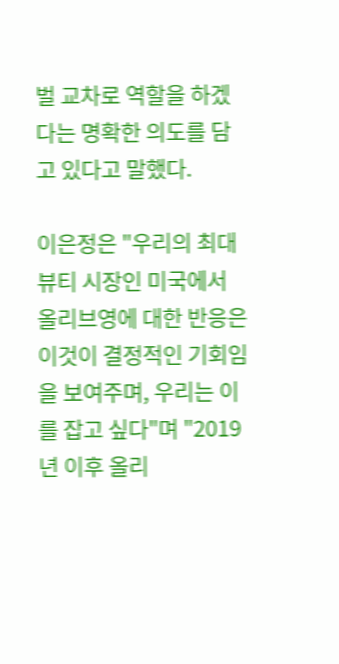벌 교차로 역할을 하겠다는 명확한 의도를 담고 있다고 말했다.

이은정은 "우리의 최대 뷰티 시장인 미국에서 올리브영에 대한 반응은 이것이 결정적인 기회임을 보여주며, 우리는 이를 잡고 싶다"며 "2019년 이후 올리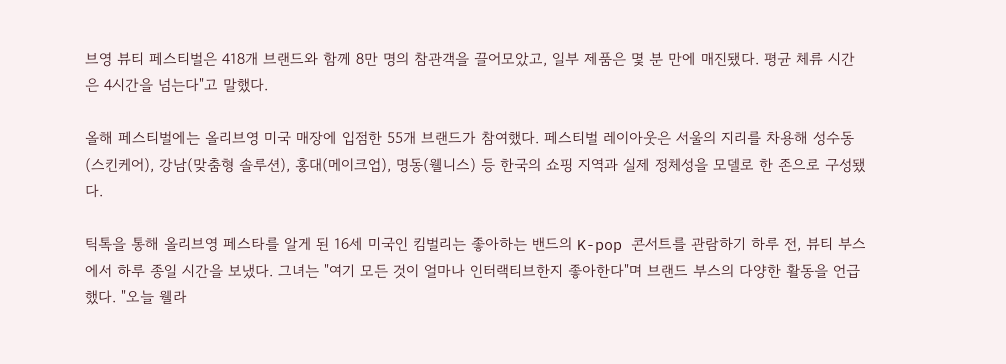브영 뷰티 페스티벌은 418개 브랜드와 함께 8만 명의 참관객을 끌어모았고, 일부 제품은 몇 분 만에 매진됐다. 평균 체류 시간은 4시간을 넘는다"고 말했다.

올해 페스티벌에는 올리브영 미국 매장에 입점한 55개 브랜드가 참여했다. 페스티벌 레이아웃은 서울의 지리를 차용해 성수동(스킨케어), 강남(맞춤형 솔루션), 홍대(메이크업), 명동(웰니스) 등 한국의 쇼핑 지역과 실제 정체성을 모델로 한 존으로 구성됐다.

틱톡을 통해 올리브영 페스타를 알게 된 16세 미국인 킴벌리는 좋아하는 밴드의 K-pop 콘서트를 관람하기 하루 전, 뷰티 부스에서 하루 종일 시간을 보냈다. 그녀는 "여기 모든 것이 얼마나 인터랙티브한지 좋아한다"며 브랜드 부스의 다양한 활동을 언급했다. "오늘 웰라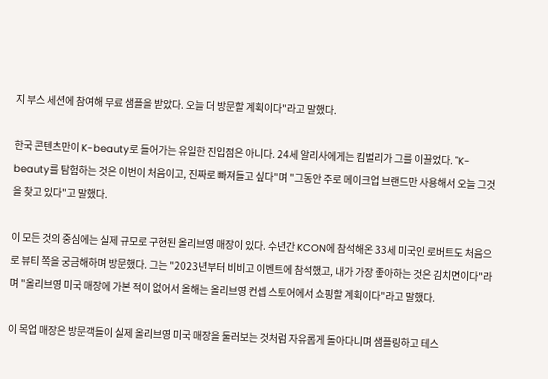지 부스 세션에 참여해 무료 샘플을 받았다. 오늘 더 방문할 계획이다"라고 말했다.

한국 콘텐츠만이 K-beauty로 들어가는 유일한 진입점은 아니다. 24세 알리사에게는 킴벌리가 그를 이끌었다. "K-beauty를 탐험하는 것은 이번이 처음이고, 진짜로 빠져들고 싶다"며 "그동안 주로 메이크업 브랜드만 사용해서 오늘 그것을 찾고 있다"고 말했다.

이 모든 것의 중심에는 실제 규모로 구현된 올리브영 매장이 있다. 수년간 KCON에 참석해온 33세 미국인 로버트도 처음으로 뷰티 쪽을 궁금해하며 방문했다. 그는 "2023년부터 비비고 이벤트에 참석했고, 내가 가장 좋아하는 것은 김치면이다"라며 "올리브영 미국 매장에 가본 적이 없어서 올해는 올리브영 컨셉 스토어에서 쇼핑할 계획이다"라고 말했다.

이 목업 매장은 방문객들이 실제 올리브영 미국 매장을 둘러보는 것처럼 자유롭게 돌아다니며 샘플링하고 테스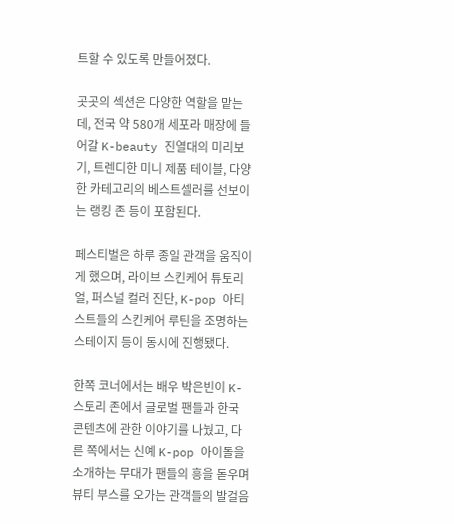트할 수 있도록 만들어졌다.

곳곳의 섹션은 다양한 역할을 맡는데, 전국 약 580개 세포라 매장에 들어갈 K-beauty 진열대의 미리보기, 트렌디한 미니 제품 테이블, 다양한 카테고리의 베스트셀러를 선보이는 랭킹 존 등이 포함된다.

페스티벌은 하루 종일 관객을 움직이게 했으며, 라이브 스킨케어 튜토리얼, 퍼스널 컬러 진단, K-pop 아티스트들의 스킨케어 루틴을 조명하는 스테이지 등이 동시에 진행됐다.

한쪽 코너에서는 배우 박은빈이 K-스토리 존에서 글로벌 팬들과 한국 콘텐츠에 관한 이야기를 나눴고, 다른 쪽에서는 신예 K-pop 아이돌을 소개하는 무대가 팬들의 흥을 돋우며 뷰티 부스를 오가는 관객들의 발걸음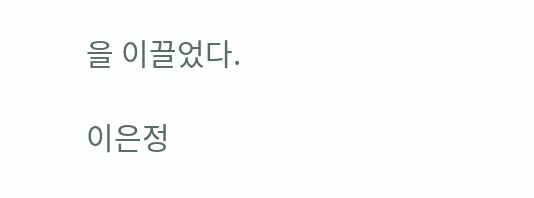을 이끌었다.

이은정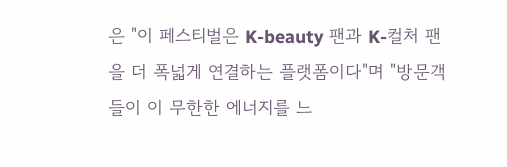은 "이 페스티벌은 K-beauty 팬과 K-컬처 팬을 더 폭넓게 연결하는 플랫폼이다"며 "방문객들이 이 무한한 에너지를 느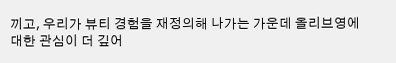끼고, 우리가 뷰티 경험을 재정의해 나가는 가운데 올리브영에 대한 관심이 더 깊어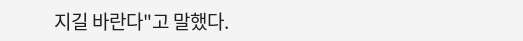지길 바란다"고 말했다.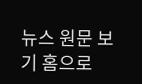뉴스 원문 보기 홈으로